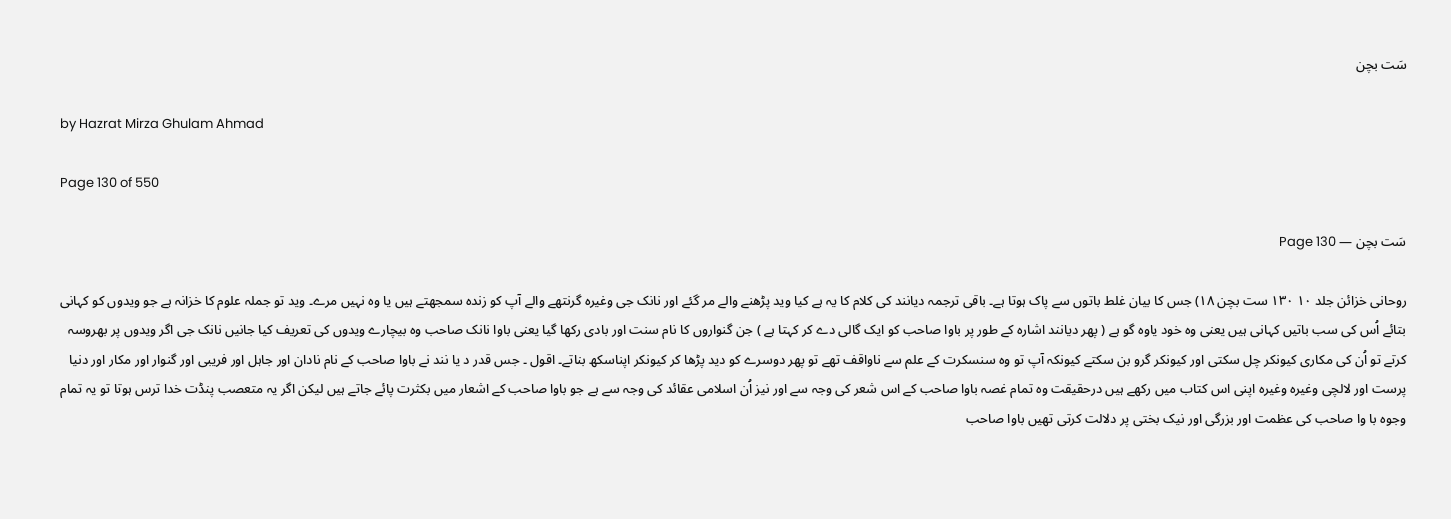سَت بچن

by Hazrat Mirza Ghulam Ahmad

Page 130 of 550

سَت بچن — Page 130

روحانی خزائن جلد ۱۰ ۱۳۰ ست بچن ۱۸) جس کا بیان غلط باتوں سے پاک ہوتا ہے۔ باقی ترجمہ دیانند کی کلام کا یہ ہے کیا وید پڑھنے والے مر گئے اور نانک جی وغیرہ گرنتھے والے آپ کو زندہ سمجھتے ہیں یا وہ نہیں مرے۔ وید تو جملہ علوم کا خزانہ ہے جو ویدوں کو کہانی بتائے اُس کی سب باتیں کہانی ہیں یعنی وہ خود یاوہ گو ہے ( پھر دیانند اشارہ کے طور پر باوا صاحب کو ایک گالی دے کر کہتا ہے ) جن گنواروں کا نام سنت اور بادی رکھا گیا یعنی باوا نانک صاحب وہ بیچارے ویدوں کی تعریف کیا جانیں نانک جی اگر ویدوں پر بھروسہ کرتے تو اُن کی مکاری کیونکر چل سکتی اور کیونکر گرو بن سکتے کیونکہ آپ تو وہ سنسکرت کے علم سے ناواقف تھے تو پھر دوسرے کو دید پڑھا کر کیونکر اپناسکھ بناتے۔ اقول ۔ جس قدر د یا نند نے باوا صاحب کے نام نادان اور جاہل اور فریبی اور گنوار اور مکار اور دنیا پرست اور لالچی وغیرہ وغیرہ اپنی اس کتاب میں رکھے ہیں درحقیقت وہ تمام غصہ باوا صاحب کے اس شعر کی وجہ سے اور نیز اُن اسلامی عقائد کی وجہ سے ہے جو باوا صاحب کے اشعار میں بکثرت پائے جاتے ہیں لیکن اگر یہ متعصب پنڈت خدا ترس ہوتا تو یہ تمام وجوہ با وا صاحب کی عظمت اور بزرگی اور نیک بختی پر دلالت کرتی تھیں باوا صاحب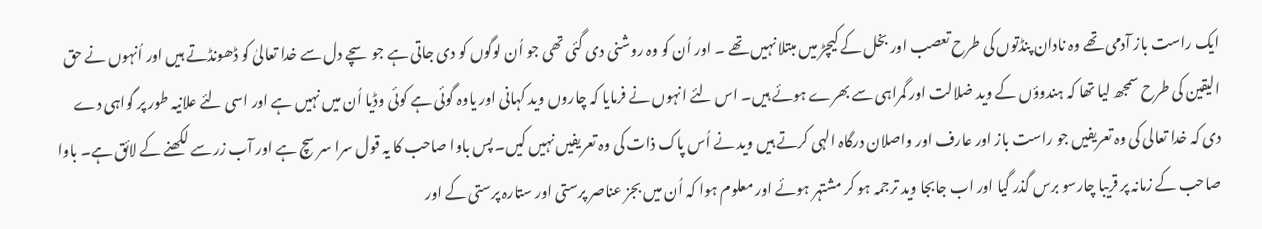ایک راست باز آدمی تھے وہ نادان پنڈتوں کی طرح تعصب اور بخل کے کیچڑ میں مبتلا نہیں تھے ۔ اور اُن کو وہ روشنی دی گئی تھی جو اُن لوگوں کو دی جاتی ہے جو سچے دل سے خدا تعالیٰ کو ڈھونڈتے ہیں اور اُنہوں نے حق الیقین کی طرح سمجھ لیا تھا کہ ہندوؤں کے وید ضلالت اور گمراہی سے بھرے ہوئے ہیں۔ اس لئے انہوں نے فرمایا کہ چاروں وید کہانی اور یاوہ گوئی ہے کوئی وڈیا اُن میں نہیں ہے اور اسی لئے علانیہ طور پر گواہی دے دی کہ خدا تعالی کی وہ تعریفیں جو راست باز اور عارف اور واصلان درگاہ الہی کرتے ہیں وید نے اُس پاک ذات کی وہ تعریفیں نہیں کیں۔ پس باوا صاحب کا یہ قول سرا سر سچ ہے اور آب زر سے لکھنے کے لائق ہے۔ باوا صاحب کے زمانہ پر قریبا چارسو برس گذر گیا اور اب جابجا وید ترجمہ ہو کر مشتہر ہوئے اور معلوم ہوا کہ اُن میں بجز عناصر پرستی اور ستارہ پرستی کے اور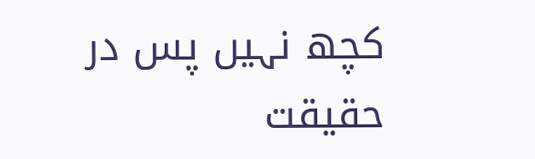کچھ نہیں پس در حقیقت